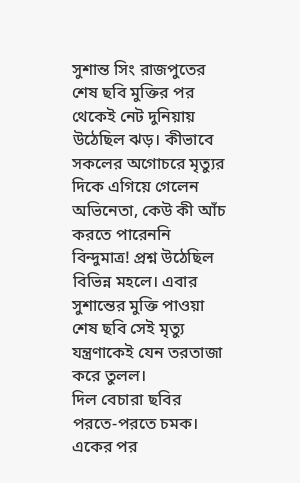সুশান্ত সিং রাজপুতের শেষ ছবি মুক্তির পর থেকেই নেট দুনিয়ায় উঠেছিল ঝড়। কীভাবে সকলের অগোচরে মৃত্যুর দিকে এগিয়ে গেলেন অভিনেতা, কেউ কী আঁচ করতে পারেননি বিন্দুমাত্র! প্রশ্ন উঠেছিল বিভিন্ন মহলে। এবার সুশান্তের মুক্তি পাওয়া শেষ ছবি সেই মৃত্যু যন্ত্রণাকেই যেন তরতাজা করে তুলল।
দিল বেচারা ছবির পরতে-পরতে চমক। একের পর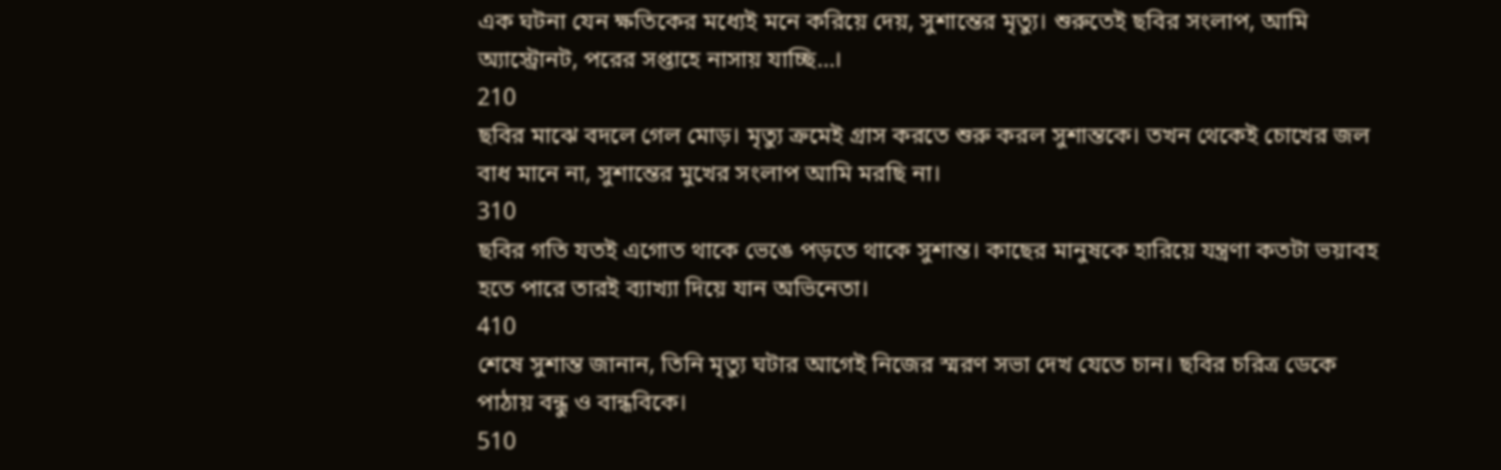এক ঘটনা যেন ক্ষতিকের মধ্যেই মনে করিয়ে দেয়, সুশান্তের মৃত্যু। শুরুতেই ছবির সংলাপ, আমি অ্যাস্ট্রোনট, পরের সপ্তাহে নাসায় যাচ্ছি...।
210
ছবির মাঝে বদলে গেল মোড়। মৃত্যু ক্রমেই গ্রাস করতে শুরু করল সুশান্তকে। তখন থেকেই চোখের জল বাধ মানে না, সুশান্তের মুখের সংলাপ আমি মরছি না।
310
ছবির গতি যতই এগোত থাকে ভেঙে পড়তে থাকে সুশান্ত। কাছের মানুষকে হারিয়ে যন্ত্রণা কতটা ভয়াবহ হতে পারে তারই ব্যাখ্যা দিয়ে যান অভিনেতা।
410
শেষে সুশান্ত জানান, তিনি মৃত্যু ঘটার আগেই নিজের স্মরণ সভা দেখ যেতে চান। ছবির চরিত্র ডেকে পাঠায় বন্ধু ও বান্ধবিকে।
510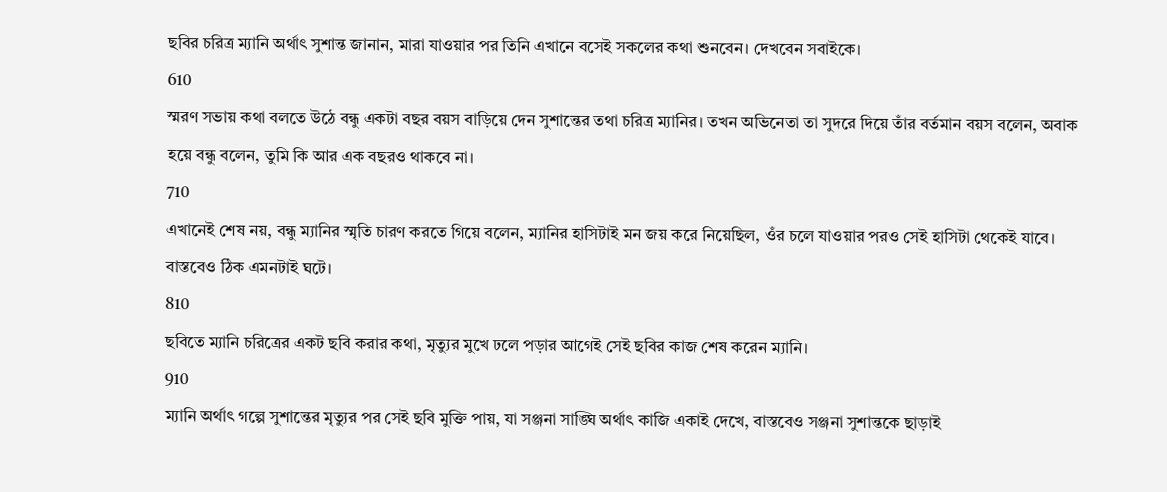ছবির চরিত্র ম্যানি অর্থাৎ সুশান্ত জানান, মারা যাওয়ার পর তিনি এখানে বসেই সকলের কথা শুনবেন। দেখবেন সবাইকে।
610
স্মরণ সভায় কথা বলতে উঠে বন্ধু একটা বছর বয়স বাড়িয়ে দেন সুশান্তের তথা চরিত্র ম্যানির। তখন অভিনেতা তা সুদরে দিয়ে তাঁর বর্তমান বয়স বলেন, অবাক হয়ে বন্ধু বলেন, তুমি কি আর এক বছরও থাকবে না।
710
এখানেই শেষ নয়, বন্ধু ম্যানির স্মৃতি চারণ করতে গিয়ে বলেন, ম্যানির হাসিটাই মন জয় করে নিয়েছিল, ওঁর চলে যাওয়ার পরও সেই হাসিটা থেকেই যাবে। বাস্তবেও ঠিক এমনটাই ঘটে।
810
ছবিতে ম্যানি চরিত্রের একট ছবি করার কথা, মৃত্যুর মুখে ঢলে পড়ার আগেই সেই ছবির কাজ শেষ করেন ম্যানি।
910
ম্যানি অর্থাৎ গল্পে সুশান্তের মৃত্যুর পর সেই ছবি মুক্তি পায়, যা সঞ্জনা সাঙ্ঘি অর্থাৎ কাজি একাই দেখে, বাস্তবেও সঞ্জনা সুশান্তকে ছাড়াই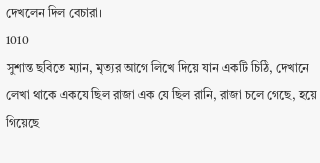দেখলেন দিল বেচারা।
1010
সুশান্ত ছবিতে ম্যান, মৃত্যর আগে লিখে দিয়ে যান একটি চিঠি, দেখানে লেখা থাকে একযে ছিল রাজা এক যে ছিল রানি, রাজা চলে গেছে, হয়ে গিয়েছে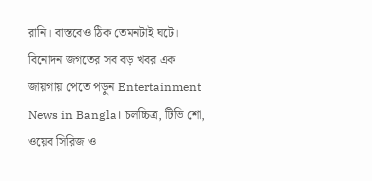রানি। বাস্তবেও ঠিক তেমনটাই ঘটে।
বিনোদন জগতের সব বড় খবর এক জায়গায় পেতে পড়ুন Entertainment News in Bangla। চলচ্চিত্র, টিভি শো, ওয়েব সিরিজ ও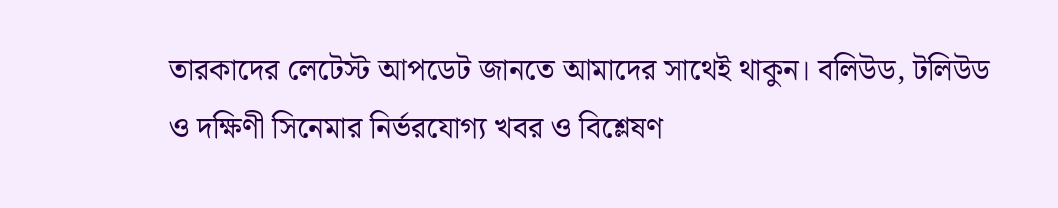তারকাদের লেটেস্ট আপডেট জানতে আমাদের সাথেই থাকুন। বলিউড, টলিউড ও দক্ষিণী সিনেমার নির্ভরযোগ্য খবর ও বিশ্লেষণ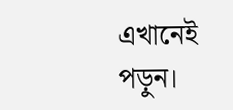এখানেই পড়ুন।